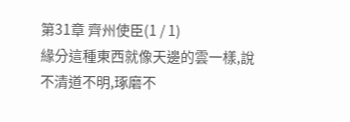第31章 齊州使臣(1 / 1)
緣分這種東西就像天邊的雲一樣,說不清道不明,琢磨不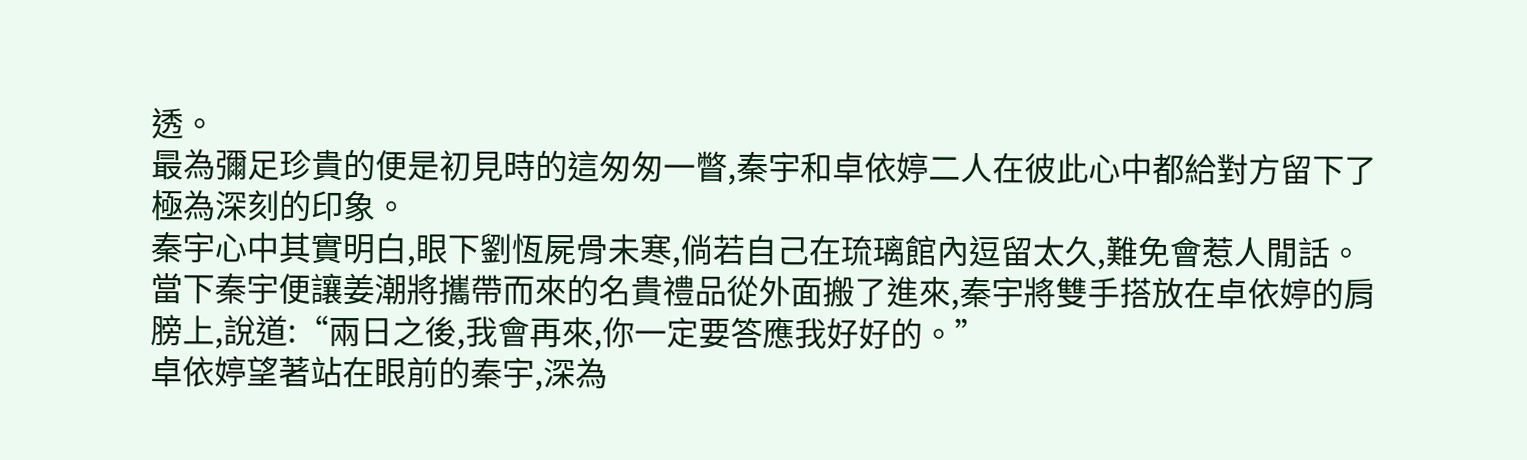透。
最為彌足珍貴的便是初見時的這匆匆一瞥,秦宇和卓依婷二人在彼此心中都給對方留下了極為深刻的印象。
秦宇心中其實明白,眼下劉恆屍骨未寒,倘若自己在琉璃館內逗留太久,難免會惹人閒話。
當下秦宇便讓姜潮將攜帶而來的名貴禮品從外面搬了進來,秦宇將雙手搭放在卓依婷的肩膀上,說道:“兩日之後,我會再來,你一定要答應我好好的。”
卓依婷望著站在眼前的秦宇,深為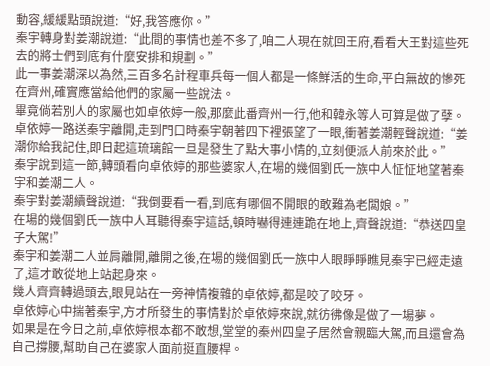動容,緩緩點頭說道:“好,我答應你。”
秦宇轉身對姜潮說道:“此間的事情也差不多了,咱二人現在就回王府,看看大王對這些死去的將士們到底有什麼安排和規劃。”
此一事姜潮深以為然,三百多名計程車兵每一個人都是一條鮮活的生命,平白無故的慘死在齊州,確實應當給他們的家屬一些說法。
畢竟倘若別人的家屬也如卓依婷一般,那麼此番齊州一行,他和韓永等人可算是做了孽。
卓依婷一路送秦宇離開,走到門口時秦宇朝著四下裡張望了一眼,衝著姜潮輕聲說道:“姜潮你給我記住,即日起這琉璃館一旦是發生了點大事小情的,立刻便派人前來於此。”
秦宇說到這一節,轉頭看向卓依婷的那些婆家人,在場的幾個劉氏一族中人怔怔地望著秦宇和姜潮二人。
秦宇對姜潮續聲說道:“我倒要看一看,到底有哪個不開眼的敢難為老闆娘。”
在場的幾個劉氏一族中人耳聽得秦宇這話,頓時嚇得連連跪在地上,齊聲說道:“恭送四皇子大駕!”
秦宇和姜潮二人並肩離開,離開之後,在場的幾個劉氏一族中人眼睜睜瞧見秦宇已經走遠了,這才敢從地上站起身來。
幾人齊齊轉過頭去,眼見站在一旁神情複雜的卓依婷,都是咬了咬牙。
卓依婷心中揣著秦宇,方才所發生的事情對於卓依婷來說,就彷彿像是做了一場夢。
如果是在今日之前,卓依婷根本都不敢想,堂堂的秦州四皇子居然會親臨大駕,而且還會為自己撐腰,幫助自己在婆家人面前挺直腰桿。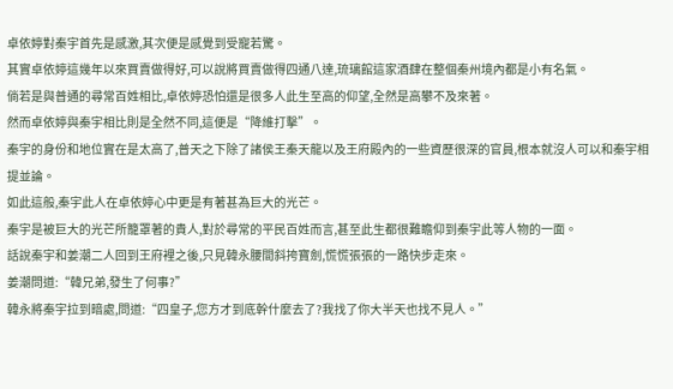卓依婷對秦宇首先是感激,其次便是感覺到受寵若驚。
其實卓依婷這幾年以來買賣做得好,可以說將買賣做得四通八達,琉璃館這家酒肆在整個秦州境內都是小有名氣。
倘若是與普通的尋常百姓相比,卓依婷恐怕還是很多人此生至高的仰望,全然是高攀不及來著。
然而卓依婷與秦宇相比則是全然不同,這便是“降維打擊”。
秦宇的身份和地位實在是太高了,普天之下除了諸侯王秦天龍以及王府殿內的一些資歷很深的官員,根本就沒人可以和秦宇相提並論。
如此這般,秦宇此人在卓依婷心中更是有著甚為巨大的光芒。
秦宇是被巨大的光芒所籠罩著的貴人,對於尋常的平民百姓而言,甚至此生都很難瞻仰到秦宇此等人物的一面。
話說秦宇和姜潮二人回到王府裡之後,只見韓永腰間斜挎寶劍,慌慌張張的一路快步走來。
姜潮問道:“韓兄弟,發生了何事?”
韓永將秦宇拉到暗處,問道:“四皇子,您方才到底幹什麼去了?我找了你大半天也找不見人。”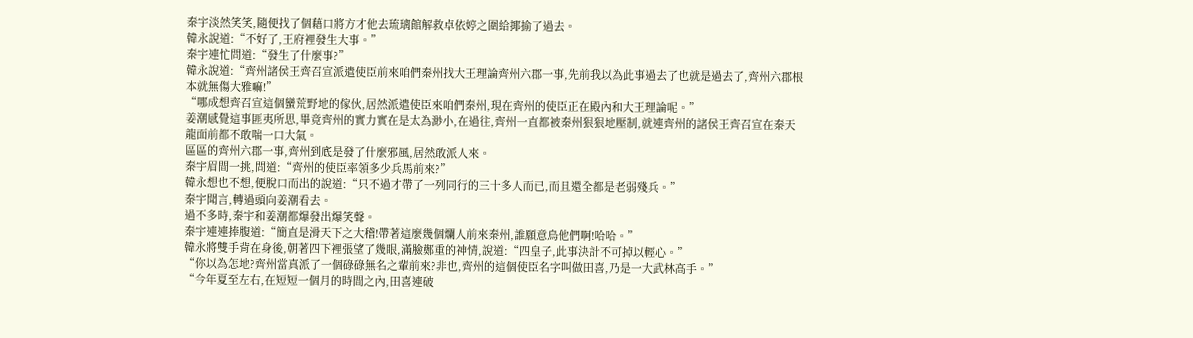秦宇淡然笑笑,隨便找了個藉口將方才他去琉璃館解救卓依婷之圍給揶揄了過去。
韓永說道:“不好了,王府裡發生大事。”
秦宇連忙問道:“發生了什麼事?”
韓永說道:“齊州諸侯王齊召宣派遣使臣前來咱們秦州找大王理論齊州六郡一事,先前我以為此事過去了也就是過去了,齊州六郡根本就無傷大雅嘛!”
“哪成想齊召宣這個蠻荒野地的傢伙,居然派遣使臣來咱們秦州,現在齊州的使臣正在殿內和大王理論呢。”
姜潮感覺這事匪夷所思,畢竟齊州的實力實在是太為渺小,在過往,齊州一直都被秦州狠狠地壓制,就連齊州的諸侯王齊召宣在秦天龍面前都不敢喘一口大氣。
區區的齊州六郡一事,齊州到底是發了什麼邪風,居然敢派人來。
秦宇眉間一挑,問道:“齊州的使臣率領多少兵馬前來?”
韓永想也不想,便脫口而出的說道:“只不過才帶了一列同行的三十多人而已,而且還全都是老弱殘兵。”
秦宇聞言,轉過頭向姜潮看去。
過不多時,秦宇和姜潮都爆發出爆笑聲。
秦宇連連捧腹道:“簡直是滑天下之大稽!帶著這麼幾個爛人前來秦州,誰願意鳥他們啊!哈哈。”
韓永將雙手背在身後,朝著四下裡張望了幾眼,滿臉鄭重的神情,說道:“四皇子,此事決計不可掉以輕心。”
“你以為怎地?齊州當真派了一個碌碌無名之輩前來?非也,齊州的這個使臣名字叫做田喜,乃是一大武林高手。”
“今年夏至左右,在短短一個月的時間之內,田喜連破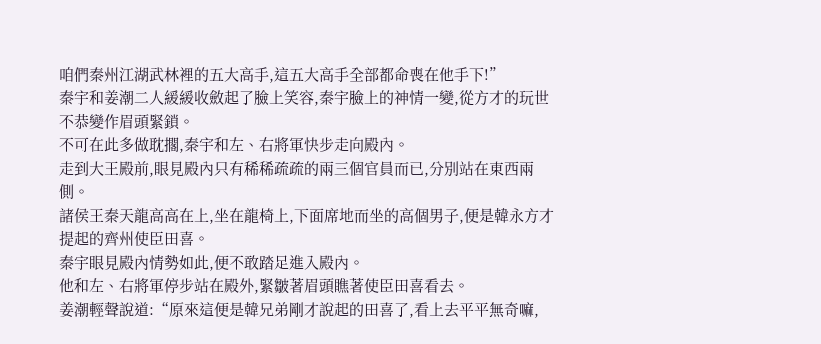咱們秦州江湖武林裡的五大高手,這五大高手全部都命喪在他手下!”
秦宇和姜潮二人緩緩收斂起了臉上笑容,秦宇臉上的神情一變,從方才的玩世不恭變作眉頭緊鎖。
不可在此多做耽擱,秦宇和左、右將軍快步走向殿內。
走到大王殿前,眼見殿內只有稀稀疏疏的兩三個官員而已,分別站在東西兩側。
諸侯王秦天龍高高在上,坐在龍椅上,下面席地而坐的高個男子,便是韓永方才提起的齊州使臣田喜。
秦宇眼見殿內情勢如此,便不敢踏足進入殿內。
他和左、右將軍停步站在殿外,緊皺著眉頭瞧著使臣田喜看去。
姜潮輕聲說道:“原來這便是韓兄弟剛才說起的田喜了,看上去平平無奇嘛,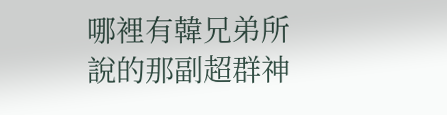哪裡有韓兄弟所說的那副超群神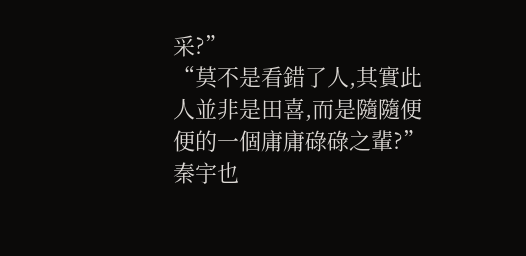采?”
“莫不是看錯了人,其實此人並非是田喜,而是隨隨便便的一個庸庸碌碌之輩?”
秦宇也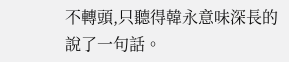不轉頭,只聽得韓永意味深長的說了一句話。